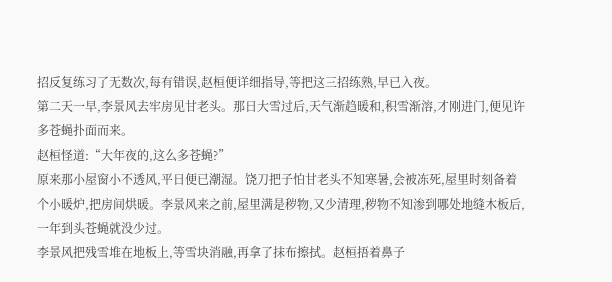招反复练习了无数次,每有错误,赵桓便详细指导,等把这三招练熟,早已入夜。
第二天一早,李景风去牢房见甘老头。那日大雪过后,天气渐趋暖和,积雪渐溶,才刚进门,便见许多苍蝇扑面而来。
赵桓怪道:“大年夜的,这么多苍蝇?”
原来那小屋窗小不透风,平日便已潮湿。饶刀把子怕甘老头不知寒暑,会被冻死,屋里时刻备着个小暖炉,把房间烘暖。李景风来之前,屋里满是秽物,又少清理,秽物不知渗到哪处地缝木板后,一年到头苍蝇就没少过。
李景风把残雪堆在地板上,等雪块消融,再拿了抹布擦拭。赵桓捂着鼻子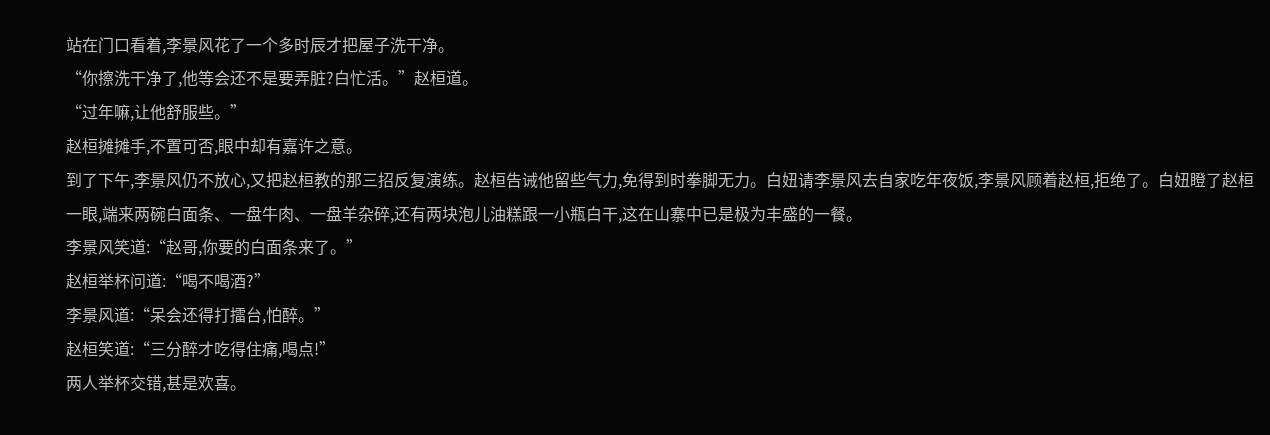站在门口看着,李景风花了一个多时辰才把屋子洗干净。
“你擦洗干净了,他等会还不是要弄脏?白忙活。”赵桓道。
“过年嘛,让他舒服些。”
赵桓摊摊手,不置可否,眼中却有嘉许之意。
到了下午,李景风仍不放心,又把赵桓教的那三招反复演练。赵桓告诫他留些气力,免得到时拳脚无力。白妞请李景风去自家吃年夜饭,李景风顾着赵桓,拒绝了。白妞瞪了赵桓一眼,端来两碗白面条、一盘牛肉、一盘羊杂碎,还有两块泡儿油糕跟一小瓶白干,这在山寨中已是极为丰盛的一餐。
李景风笑道:“赵哥,你要的白面条来了。”
赵桓举杯问道:“喝不喝酒?”
李景风道:“呆会还得打擂台,怕醉。”
赵桓笑道:“三分醉才吃得住痛,喝点!”
两人举杯交错,甚是欢喜。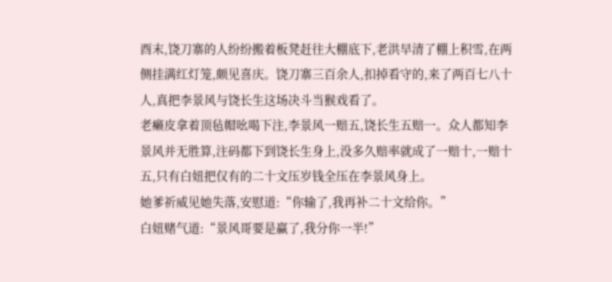酉末,饶刀寨的人纷纷搬着板凳赶往大棚底下,老洪早清了棚上积雪,在两侧挂满红灯笼,颇见喜庆。饶刀寨三百余人,扣掉看守的,来了两百七八十人,真把李景风与饶长生这场决斗当猴戏看了。
老癞皮拿着顶毡帽吆喝下注,李景风一赔五,饶长生五赔一。众人都知李景风并无胜算,注码都下到饶长生身上,没多久赔率就成了一赔十,一赔十五,只有白妞把仅有的二十文压岁钱全压在李景风身上。
她爹祈威见她失落,安慰道:“你输了,我再补二十文给你。”
白妞赌气道:“景风哥要是赢了,我分你一半!”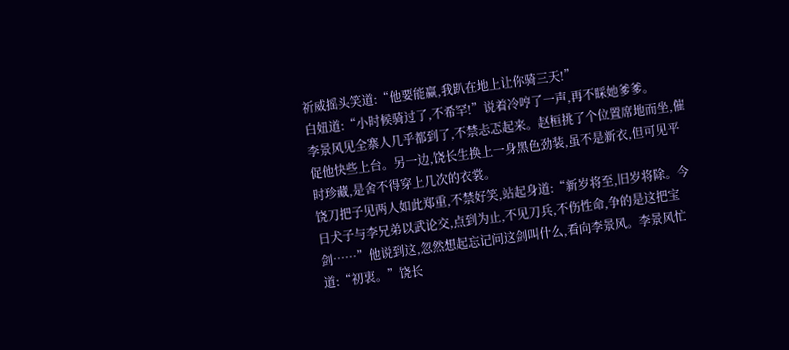祈威摇头笑道:“他要能赢,我趴在地上让你骑三天!”
白妞道:“小时候骑过了,不希罕!”说着冷哼了一声,再不睬她爹爹。
李景风见全寨人几乎都到了,不禁忐忑起来。赵桓挑了个位置席地而坐,催促他快些上台。另一边,饶长生换上一身黑色劲装,虽不是新衣,但可见平时珍藏,是舍不得穿上几次的衣裳。
饶刀把子见两人如此郑重,不禁好笑,站起身道:“新岁将至,旧岁将除。今日犬子与李兄弟以武论交,点到为止,不见刀兵,不伤性命,争的是这把宝剑……”他说到这,忽然想起忘记问这剑叫什么,看向李景风。李景风忙道:“初衷。”饶长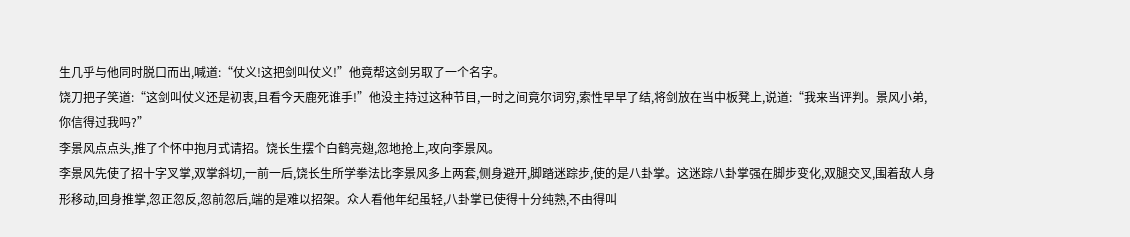生几乎与他同时脱口而出,喊道:“仗义!这把剑叫仗义!”他竟帮这剑另取了一个名字。
饶刀把子笑道:“这剑叫仗义还是初衷,且看今天鹿死谁手!”他没主持过这种节目,一时之间竟尔词穷,索性早早了结,将剑放在当中板凳上,说道:“我来当评判。景风小弟,你信得过我吗?”
李景风点点头,推了个怀中抱月式请招。饶长生摆个白鹤亮翅,忽地抢上,攻向李景风。
李景风先使了招十字叉掌,双掌斜切,一前一后,饶长生所学拳法比李景风多上两套,侧身避开,脚踏迷踪步,使的是八卦掌。这迷踪八卦掌强在脚步变化,双腿交叉,围着敌人身形移动,回身推掌,忽正忽反,忽前忽后,端的是难以招架。众人看他年纪虽轻,八卦掌已使得十分纯熟,不由得叫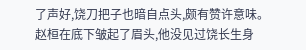了声好,饶刀把子也暗自点头,颇有赞许意味。
赵桓在底下皱起了眉头,他没见过饶长生身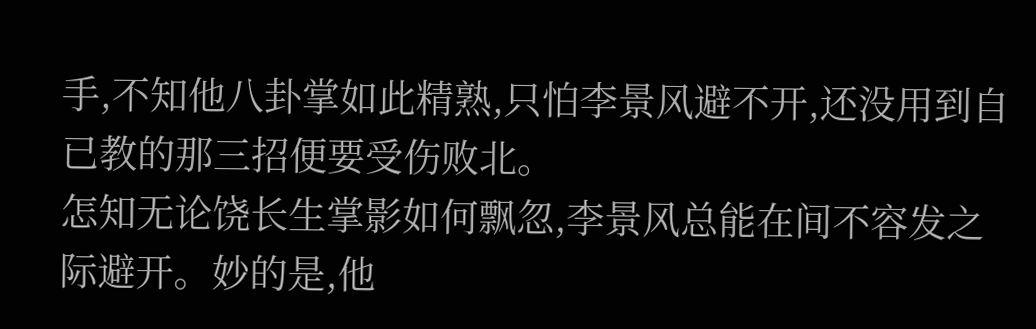手,不知他八卦掌如此精熟,只怕李景风避不开,还没用到自已教的那三招便要受伤败北。
怎知无论饶长生掌影如何飘忽,李景风总能在间不容发之际避开。妙的是,他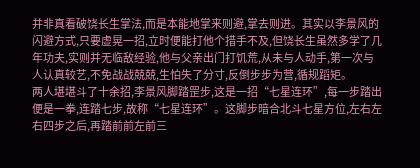并非真看破饶长生掌法,而是本能地掌来则避,掌去则进。其实以李景风的闪避方式,只要虚晃一招,立时便能打他个措手不及,但饶长生虽然多学了几年功夫,实则并无临敌经验,他与父亲出门打饥荒,从未与人动手,第一次与人认真较艺,不免战战兢兢,生怕失了分寸,反倒步步为营,循规蹈矩。
两人堪堪斗了十余招,李景风脚踏罡步,这是一招“七星连环”,每一步踏出便是一拳,连踏七步,故称“七星连环”。这脚步暗合北斗七星方位,左右左右四步之后,再踏前前左前三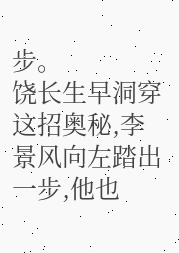步。
饶长生早洞穿这招奥秘,李景风向左踏出一步,他也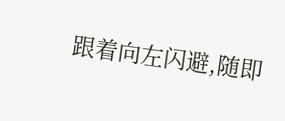跟着向左闪避,随即